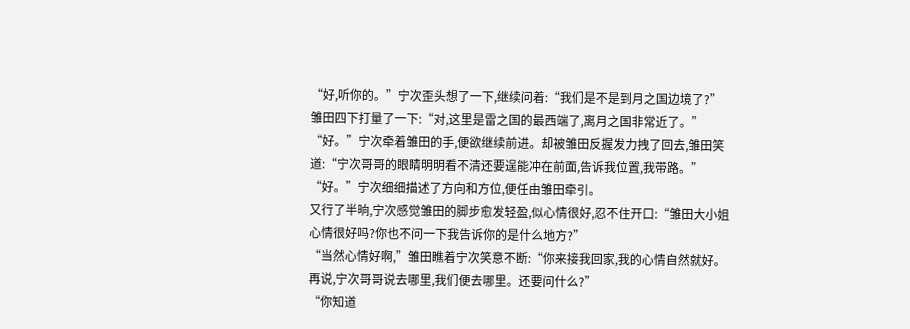“好,听你的。”宁次歪头想了一下,继续问着:“我们是不是到月之国边境了?”
雏田四下打量了一下:“对,这里是雷之国的最西端了,离月之国非常近了。”
“好。”宁次牵着雏田的手,便欲继续前进。却被雏田反握发力拽了回去,雏田笑道:“宁次哥哥的眼睛明明看不清还要逞能冲在前面,告诉我位置,我带路。”
“好。”宁次细细描述了方向和方位,便任由雏田牵引。
又行了半晌,宁次感觉雏田的脚步愈发轻盈,似心情很好,忍不住开口:“雏田大小姐心情很好吗?你也不问一下我告诉你的是什么地方?”
“当然心情好啊,”雏田瞧着宁次笑意不断:“你来接我回家,我的心情自然就好。再说,宁次哥哥说去哪里,我们便去哪里。还要问什么?”
“你知道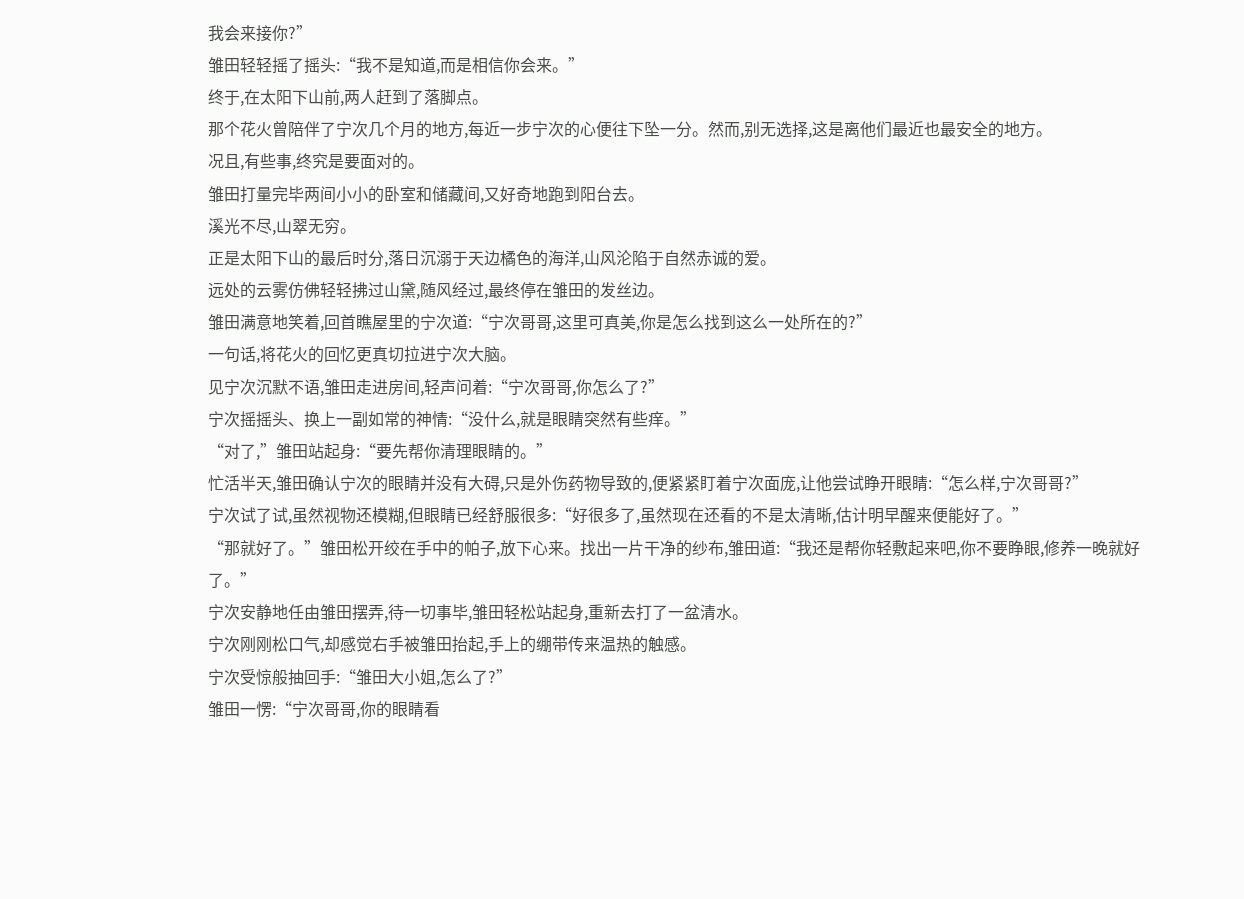我会来接你?”
雏田轻轻摇了摇头:“我不是知道,而是相信你会来。”
终于,在太阳下山前,两人赶到了落脚点。
那个花火曾陪伴了宁次几个月的地方,每近一步宁次的心便往下坠一分。然而,别无选择,这是离他们最近也最安全的地方。
况且,有些事,终究是要面对的。
雏田打量完毕两间小小的卧室和储藏间,又好奇地跑到阳台去。
溪光不尽,山翠无穷。
正是太阳下山的最后时分,落日沉溺于天边橘色的海洋,山风沦陷于自然赤诚的爱。
远处的云雾仿佛轻轻拂过山黛,随风经过,最终停在雏田的发丝边。
雏田满意地笑着,回首瞧屋里的宁次道:“宁次哥哥,这里可真美,你是怎么找到这么一处所在的?”
一句话,将花火的回忆更真切拉进宁次大脑。
见宁次沉默不语,雏田走进房间,轻声问着:“宁次哥哥,你怎么了?”
宁次摇摇头、换上一副如常的神情:“没什么,就是眼睛突然有些痒。”
“对了,”雏田站起身:“要先帮你清理眼睛的。”
忙活半天,雏田确认宁次的眼睛并没有大碍,只是外伤药物导致的,便紧紧盯着宁次面庞,让他尝试睁开眼睛:“怎么样,宁次哥哥?”
宁次试了试,虽然视物还模糊,但眼睛已经舒服很多:“好很多了,虽然现在还看的不是太清晰,估计明早醒来便能好了。”
“那就好了。”雏田松开绞在手中的帕子,放下心来。找出一片干净的纱布,雏田道:“我还是帮你轻敷起来吧,你不要睁眼,修养一晚就好了。”
宁次安静地任由雏田摆弄,待一切事毕,雏田轻松站起身,重新去打了一盆清水。
宁次刚刚松口气,却感觉右手被雏田抬起,手上的绷带传来温热的触感。
宁次受惊般抽回手:“雏田大小姐,怎么了?”
雏田一愣:“宁次哥哥,你的眼睛看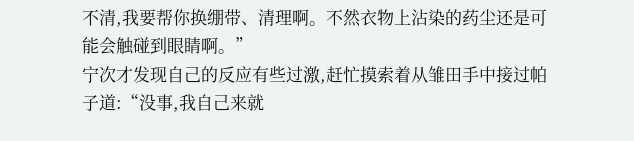不清,我要帮你换绷带、清理啊。不然衣物上沾染的药尘还是可能会触碰到眼睛啊。”
宁次才发现自己的反应有些过激,赶忙摸索着从雏田手中接过帕子道:“没事,我自己来就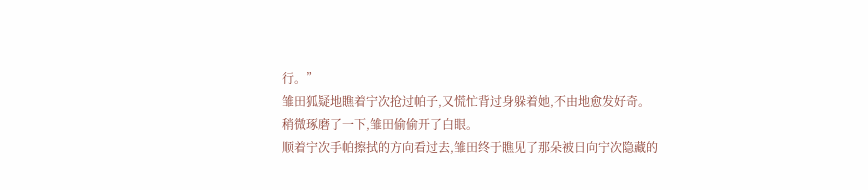行。”
雏田狐疑地瞧着宁次抢过帕子,又慌忙背过身躲着她,不由地愈发好奇。
稍微琢磨了一下,雏田偷偷开了白眼。
顺着宁次手帕擦拭的方向看过去,雏田终于瞧见了那朵被日向宁次隐藏的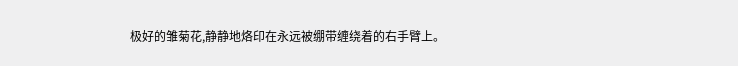极好的雏菊花,静静地烙印在永远被绷带缠绕着的右手臂上。